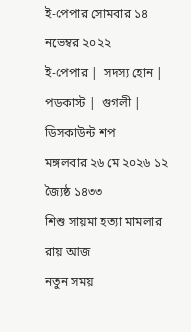ই-পেপার সোমবার ১৪ নভেম্বর ২০২২
ই-পেপার |  সদস্য হোন |  পডকাস্ট |  গুগলী |  ডিসকাউন্ট শপ
মঙ্গলবার ২৬ মে ২০২৬ ১২ জ্যৈষ্ঠ ১৪৩৩
শিশু সায়মা হত্যা মামলার রায় আজ
নতুন সময়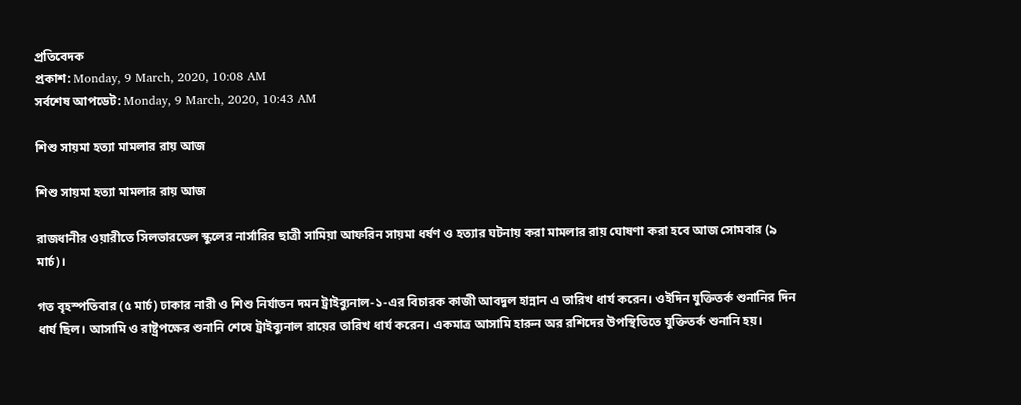প্রতিবেদক
প্রকাশ: Monday, 9 March, 2020, 10:08 AM
সর্বশেষ আপডেট: Monday, 9 March, 2020, 10:43 AM

শিশু সায়মা হত্যা মামলার রায় আজ

শিশু সায়মা হত্যা মামলার রায় আজ

রাজধানীর ওয়ারীতে সিলভারডেল স্কুলের নার্সারির ছাত্রী সামিয়া আফরিন সায়মা ধর্ষণ ও হত্যার ঘটনায় করা মামলার রায় ঘোষণা করা হবে আজ সোমবার (৯ মার্চ)।

গত বৃহস্পতিবার (৫ মার্চ) ঢাকার নারী ও শিশু নির্যাতন দমন ট্রাইব্যুনাল-১-এর বিচারক কাজী আবদুল হান্নান এ তারিখ ধার্য করেন। ওইদিন যুক্তিতর্ক শুনানির দিন ধার্য ছিল। আসামি ও রাষ্ট্রপক্ষের শুনানি শেষে ট্রাইব্যুনাল রায়ের তারিখ ধার্য করেন। একমাত্র আসামি হারুন অর রশিদের উপস্থিতিতে যুক্তিতর্ক শুনানি হয়।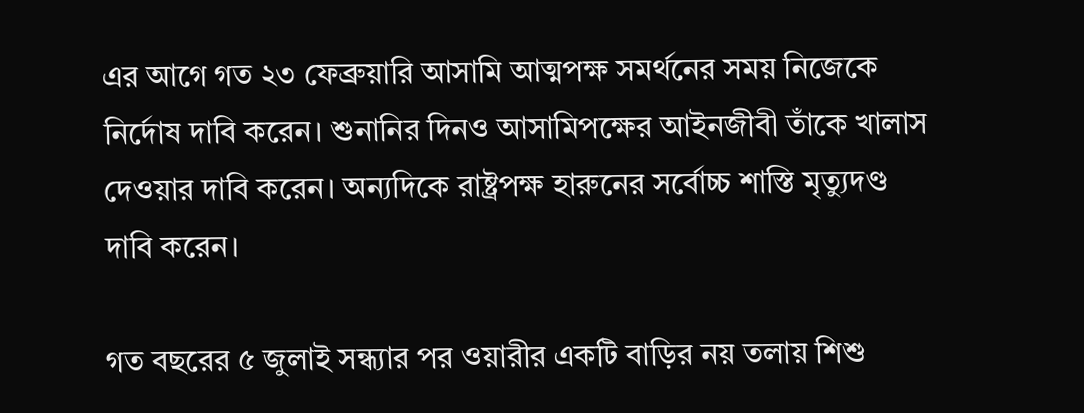এর আগে গত ২৩ ফেব্রুয়ারি আসামি আত্মপক্ষ সমর্থনের সময় নিজেকে নির্দোষ দাবি করেন। শুনানির দিনও আসামিপক্ষের আইনজীবী তাঁকে খালাস দেওয়ার দাবি করেন। অন্যদিকে রাষ্ট্রপক্ষ হারুনের সর্বোচ্চ শাস্তি মৃত্যুদণ্ড দাবি করেন।

গত বছরের ৫ জুলাই সন্ধ্যার পর ওয়ারীর একটি বাড়ির নয় তলায় শিশু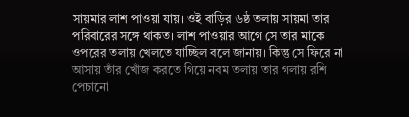সায়মার লাশ পাওয়া যায়। ওই বাড়ির ৬ষ্ঠ তলায় সায়মা তার পরিবারের সঙ্গে থাকত। লাশ পাওয়ার আগে সে তার মাকে ওপরের তলায় খেলতে যাচ্ছিল বলে জানায়। কিন্তু সে ফিরে না আসায় তাঁর খোঁজ করতে গিয়ে নবম তলায় তার গলায় রশি পেচানো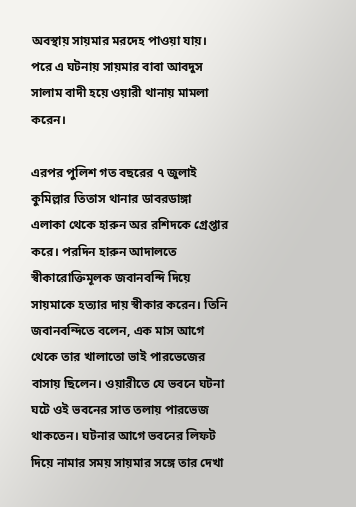অবস্থায় সায়মার মরদেহ পাওয়া যায়। পরে এ ঘটনায় সায়মার বাবা আবদুস সালাম বাদী হয়ে ওয়ারী থানায় মামলা করেন।

এরপর পুলিশ গত বছরের ৭ জুলাই কুমিল্লার তিতাস থানার ডাবরডাঙ্গা এলাকা থেকে হারুন অর রশিদকে গ্রেপ্তার করে। পরদিন হারুন আদালতে স্বীকারোক্তিমূলক জবানবন্দি দিয়ে সায়মাকে হত্যার দায় স্বীকার করেন। তিনি জবানবন্দিতে বলেন, এক মাস আগে থেকে তার খালাতো ভাই পারভেজের বাসায় ছিলেন। ওয়ারীতে যে ভবনে ঘটনা ঘটে ওই ভবনের সাত তলায় পারভেজ থাকতেন। ঘটনার আগে ভবনের লিফট দিয়ে নামার সময় সায়মার সঙ্গে তার দেখা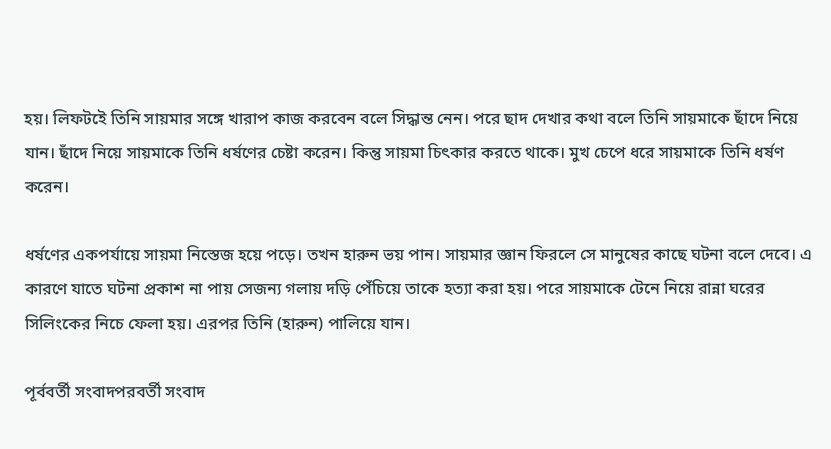হয়। লিফটইে তিনি সায়মার সঙ্গে খারাপ কাজ করবেন বলে সিদ্ধান্ত নেন। পরে ছাদ দেখার কথা বলে তিনি সায়মাকে ছাঁদে নিয়ে যান। ছাঁদে নিয়ে সায়মাকে তিনি ধর্ষণের চেষ্টা করেন। কিন্তু সায়মা চিৎকার করতে থাকে। মুখ চেপে ধরে সায়মাকে তিনি ধর্ষণ করেন।

ধর্ষণের একপর্যায়ে সায়মা নিস্তেজ হয়ে পড়ে। তখন হারুন ভয় পান। সায়মার জ্ঞান ফিরলে সে মানুষের কাছে ঘটনা বলে দেবে। এ কারণে যাতে ঘটনা প্রকাশ না পায় সেজন্য গলায় দড়ি পেঁচিয়ে তাকে হত্যা করা হয়। পরে সায়মাকে টেনে নিয়ে রান্না ঘরের সিলিংকের নিচে ফেলা হয়। এরপর তিনি (হারুন) পালিয়ে যান।

পূর্ববর্তী সংবাদপরবর্তী সংবাদ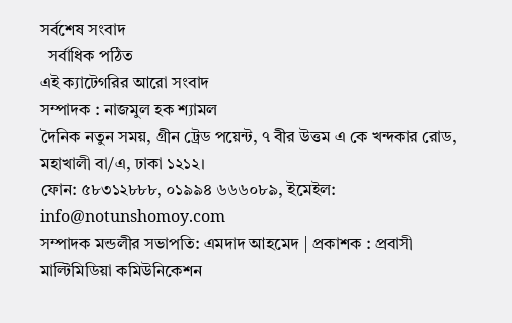সর্বশেষ সংবাদ
  সর্বাধিক পঠিত
এই ক্যাটেগরির আরো সংবাদ
সম্পাদক : নাজমুল হক শ্যামল
দৈনিক নতুন সময়, গ্রীন ট্রেড পয়েন্ট, ৭ বীর উত্তম এ কে খন্দকার রোড, মহাখালী বা/এ, ঢাকা ১২১২।
ফোন: ৫৮৩১২৮৮৮, ০১৯৯৪ ৬৬৬০৮৯, ইমেইল: info@notunshomoy.com
সম্পাদক মন্ডলীর সভাপতি: এমদাদ আহমেদ | প্রকাশক : প্রবাসী মাল্টিমিডিয়া কমিউনিকেশন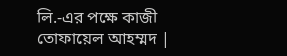লি.-এর পক্ষে কাজী তোফায়েল আহম্মদ |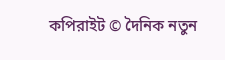কপিরাইট © দৈনিক নতুন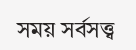সময় সর্বসত্ত্ব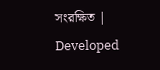সংরক্ষিত | Developed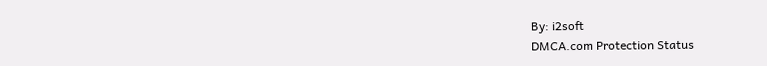By: i2soft
DMCA.com Protection Status